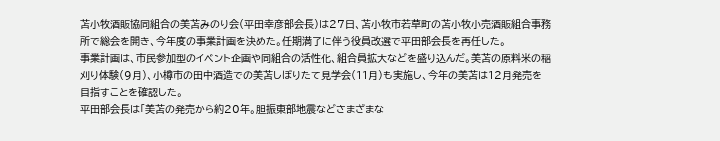苫小牧酒販協同組合の美苫みのり会(平田幸彦部会長)は27日、苫小牧市若草町の苫小牧小売酒販組合事務所で総会を開き、今年度の事業計画を決めた。任期満了に伴う役員改選で平田部会長を再任した。
事業計画は、市民参加型のイベント企画や同組合の活性化、組合員拡大などを盛り込んだ。美苫の原料米の稲刈り体験(9月)、小樽市の田中酒造での美苫しぼりたて見学会(11月)も実施し、今年の美苫は12月発売を目指すことを確認した。
平田部会長は「美苫の発売から約20年。胆振東部地震などさまざまな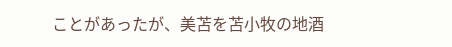ことがあったが、美苫を苫小牧の地酒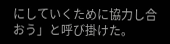にしていくために協力し合おう」と呼び掛けた。